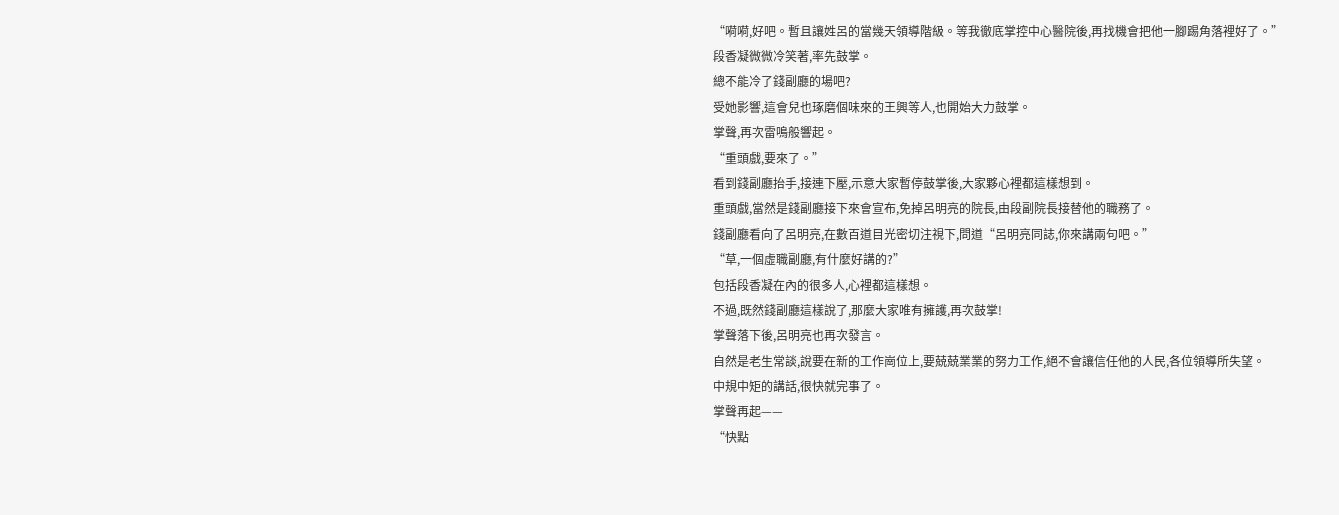“嗬嗬,好吧。暫且讓姓呂的當幾天領導階級。等我徹底掌控中心醫院後,再找機會把他一腳踢角落裡好了。”
段香凝微微冷笑著,率先鼓掌。
總不能冷了錢副廳的場吧?
受她影響,這會兒也琢磨個味來的王興等人,也開始大力鼓掌。
掌聲,再次雷鳴般響起。
“重頭戲,要來了。”
看到錢副廳抬手,接連下壓,示意大家暫停鼓掌後,大家夥心裡都這樣想到。
重頭戲,當然是錢副廳接下來會宣布,免掉呂明亮的院長,由段副院長接替他的職務了。
錢副廳看向了呂明亮,在數百道目光密切注視下,問道“呂明亮同誌,你來講兩句吧。”
“草,一個虛職副廳,有什麼好講的?”
包括段香凝在內的很多人,心裡都這樣想。
不過,既然錢副廳這樣說了,那麼大家唯有擁護,再次鼓掌!
掌聲落下後,呂明亮也再次發言。
自然是老生常談,說要在新的工作崗位上,要兢兢業業的努力工作,絕不會讓信任他的人民,各位領導所失望。
中規中矩的講話,很快就完事了。
掌聲再起——
“快點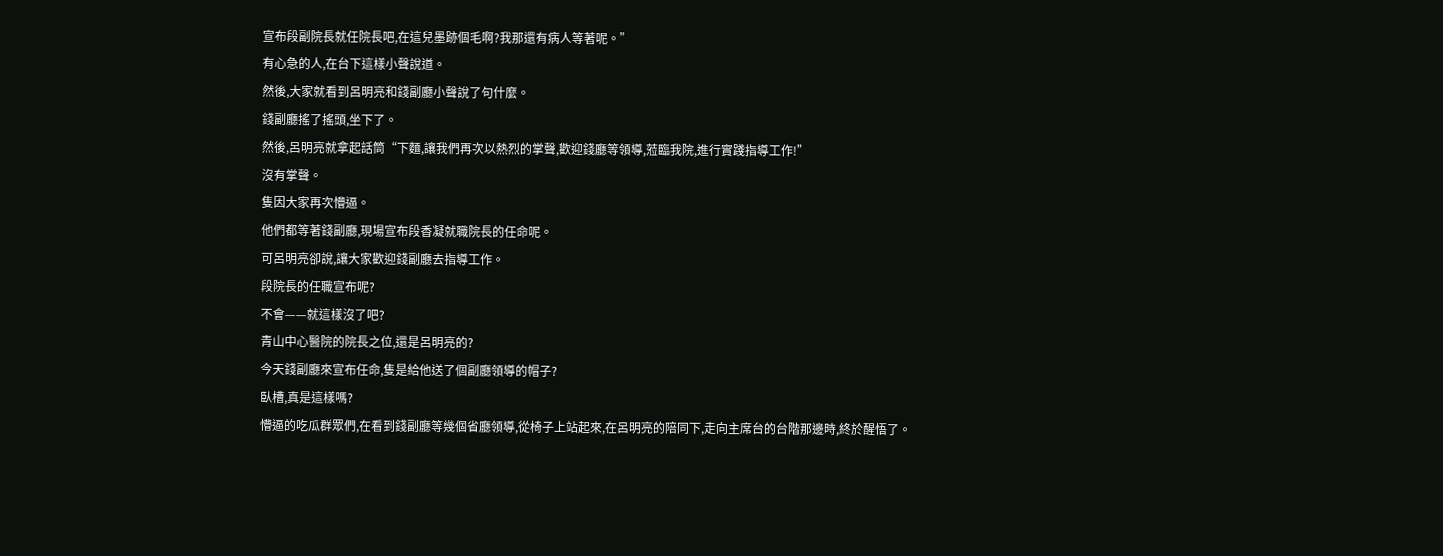宣布段副院長就任院長吧,在這兒墨跡個毛啊?我那還有病人等著呢。”
有心急的人,在台下這樣小聲說道。
然後,大家就看到呂明亮和錢副廳小聲說了句什麼。
錢副廳搖了搖頭,坐下了。
然後,呂明亮就拿起話筒“下麵,讓我們再次以熱烈的掌聲,歡迎錢廳等領導,蒞臨我院,進行實踐指導工作!”
沒有掌聲。
隻因大家再次懵逼。
他們都等著錢副廳,現場宣布段香凝就職院長的任命呢。
可呂明亮卻說,讓大家歡迎錢副廳去指導工作。
段院長的任職宣布呢?
不會——就這樣沒了吧?
青山中心醫院的院長之位,還是呂明亮的?
今天錢副廳來宣布任命,隻是給他送了個副廳領導的帽子?
臥槽,真是這樣嗎?
懵逼的吃瓜群眾們,在看到錢副廳等幾個省廳領導,從椅子上站起來,在呂明亮的陪同下,走向主席台的台階那邊時,終於醒悟了。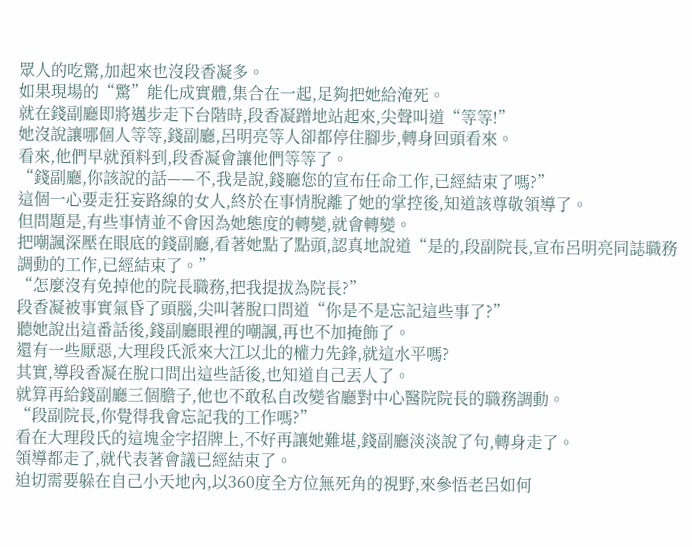眾人的吃驚,加起來也沒段香凝多。
如果現場的“驚”能化成實體,集合在一起,足夠把她給淹死。
就在錢副廳即將邁步走下台階時,段香凝蹭地站起來,尖聲叫道“等等!”
她沒說讓哪個人等等,錢副廳,呂明亮等人卻都停住腳步,轉身回頭看來。
看來,他們早就預料到,段香凝會讓他們等等了。
“錢副廳,你該說的話——不,我是說,錢廳您的宣布任命工作,已經結束了嗎?”
這個一心要走狂妄路線的女人,終於在事情脫離了她的掌控後,知道該尊敬領導了。
但問題是,有些事情並不會因為她態度的轉變,就會轉變。
把嘲諷深壓在眼底的錢副廳,看著她點了點頭,認真地說道“是的,段副院長,宣布呂明亮同誌職務調動的工作,已經結束了。”
“怎麼沒有免掉他的院長職務,把我提拔為院長?”
段香凝被事實氣昏了頭腦,尖叫著脫口問道“你是不是忘記這些事了?”
聽她說出這番話後,錢副廳眼裡的嘲諷,再也不加掩飾了。
還有一些厭惡,大理段氏派來大江以北的權力先鋒,就這水平嗎?
其實,導段香凝在脫口問出這些話後,也知道自己丟人了。
就算再給錢副廳三個膽子,他也不敢私自改變省廳對中心醫院院長的職務調動。
“段副院長,你覺得我會忘記我的工作嗎?”
看在大理段氏的這塊金字招牌上,不好再讓她難堪,錢副廳淡淡說了句,轉身走了。
領導都走了,就代表著會議已經結束了。
迫切需要躲在自己小天地內,以360度全方位無死角的視野,來參悟老呂如何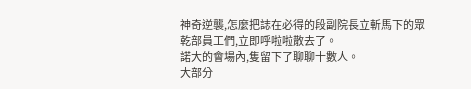神奇逆襲,怎麼把誌在必得的段副院長立斬馬下的眾乾部員工們,立即呼啦啦散去了。
諾大的會場內,隻留下了聊聊十數人。
大部分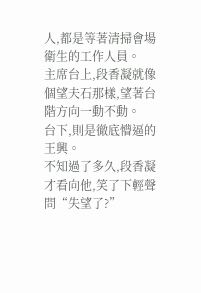人,都是等著清掃會場衛生的工作人員。
主席台上,段香凝就像個望夫石那樣,望著台階方向一動不動。
台下,則是徹底懵逼的王興。
不知過了多久,段香凝才看向他,笑了下輕聲問“失望了?”